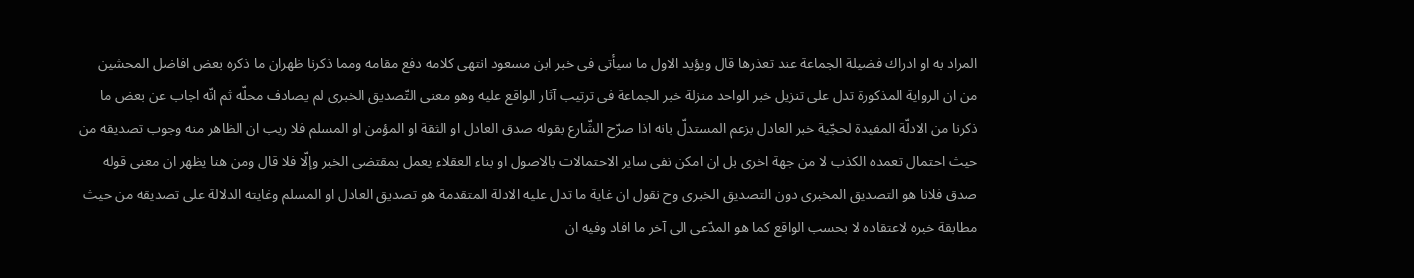المراد به او ادراك فضيلة الجماعة عند تعذرها قال ويؤيد الاول ما سيأتى فى خبر ابن مسعود انتهى كلامه دفع مقامه ومما ذكرنا ظهران ما ذكره بعض افاضل المحشين من ان الرواية المذكورة تدل على تنزيل خبر الواحد منزلة خبر الجماعة فى ترتيب آثار الواقع عليه وهو معنى التّصديق الخبرى لم يصادف محلّه ثم انّه اجاب عن بعض ما ذكرنا من الادلّة المفيدة لحجّية خبر العادل بزعم المستدلّ بانه اذا صرّح الشّارع بقوله صدق العادل او الثقة او المؤمن او المسلم فلا ريب ان الظاهر منه وجوب تصديقه من حيث احتمال تعمده الكذب لا من جهة اخرى بل ان امكن نفى ساير الاحتمالات بالاصول او بناء العقلاء يعمل بمقتضى الخبر وإلّا فلا قال ومن هنا يظهر ان معنى قوله صدق فلانا هو التصديق المخبرى دون التصديق الخبرى وح نقول ان غاية ما تدل عليه الادلة المتقدمة هو تصديق العادل او المسلم وغايته الدلالة على تصديقه من حيث مطابقة خبره لاعتقاده لا بحسب الواقع كما هو المدّعى الى آخر ما افاد وفيه ان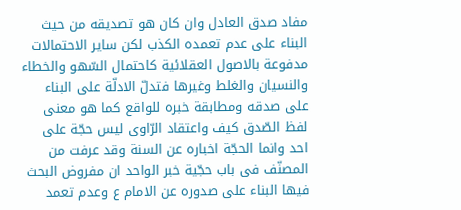مفاد صدق العادل وان كان هو تصديقه من حيث البناء على عدم تعمده الكذب لكن ساير الاحتمالات مدفوعة بالاصول العقلائية كاحتمال السّهو والخطاء والنسيان والغلط وغيرها فتدلّ الادلّة على البناء على صدقه ومطابقة خبره للواقع كما هو معنى لفظ الصّدق كيف واعتقاد الرّاوى ليس حجّة على احد وانما الحجّة اخباره عن السنة وقد عرفت من المصنّف فى باب حجّية خبر الواحد ان مفروض البحث فيها البناء على صدوره عن الامام ع وعدم تعمد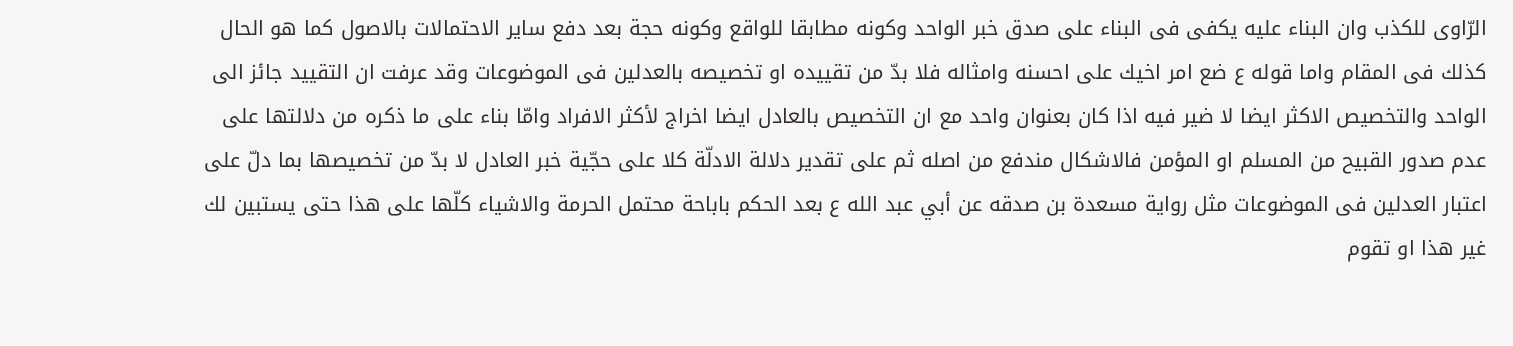الرّاوى للكذب وان البناء عليه يكفى فى البناء على صدق خبر الواحد وكونه مطابقا للواقع وكونه حجة بعد دفع ساير الاحتمالات بالاصول كما هو الحال كذلك فى المقام واما قوله ع ضع امر اخيك على احسنه وامثاله فلا بدّ من تقييده او تخصيصه بالعدلين فى الموضوعات وقد عرفت ان التقييد جائز الى الواحد والتخصيص الاكثر ايضا لا ضير فيه اذا كان بعنوان واحد مع ان التخصيص بالعادل ايضا اخراج لأكثر الافراد وامّا بناء على ما ذكره من دلالتها على عدم صدور القبيح من المسلم او المؤمن فالاشكال مندفع من اصله ثم على تقدير دلالة الادلّة كلا على حجّية خبر العادل لا بدّ من تخصيصها بما دلّ على اعتبار العدلين فى الموضوعات مثل رواية مسعدة بن صدقه عن أبي عبد الله ع بعد الحكم باباحة محتمل الحرمة والاشياء كلّها على هذا حتى يستبين لك غير هذا او تقوم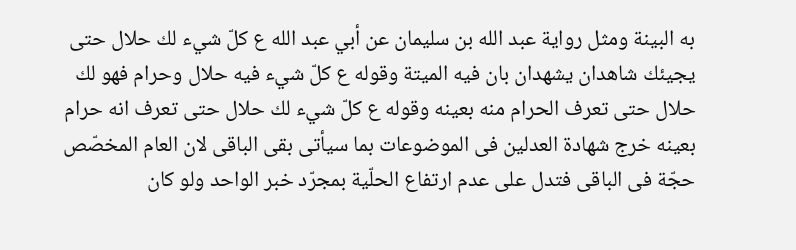به البينة ومثل رواية عبد الله بن سليمان عن أبي عبد الله ع كلّ شيء لك حلال حتى يجيئك شاهدان يشهدان بان فيه الميتة وقوله ع كلّ شيء فيه حلال وحرام فهو لك حلال حتى تعرف الحرام منه بعينه وقوله ع كلّ شيء لك حلال حتى تعرف انه حرام بعينه خرج شهادة العدلين فى الموضوعات بما سيأتى بقى الباقى لان العام المخصّص حجّة فى الباقى فتدل على عدم ارتفاع الحلّية بمجرّد خبر الواحد ولو كان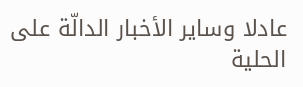عادلا وساير الأخبار الدالّة على الحلية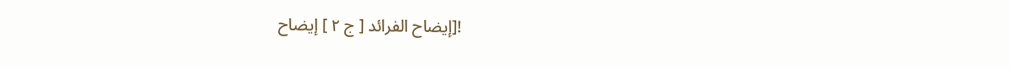![إيضاح الفرائد [ ج ٢ ] إيضاح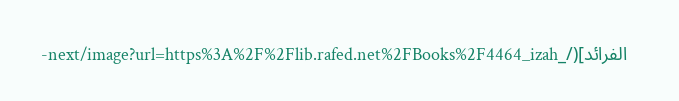الفرائد](/_next/image?url=https%3A%2F%2Flib.rafed.net%2FBooks%2F4464_izah-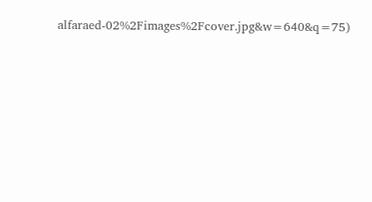alfaraed-02%2Fimages%2Fcover.jpg&w=640&q=75)